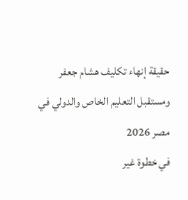حقيقة إنهاء تكليف هشام جعفر ومستقبل التعليم الخاص والدولي في مصر 2026
في خطوة غير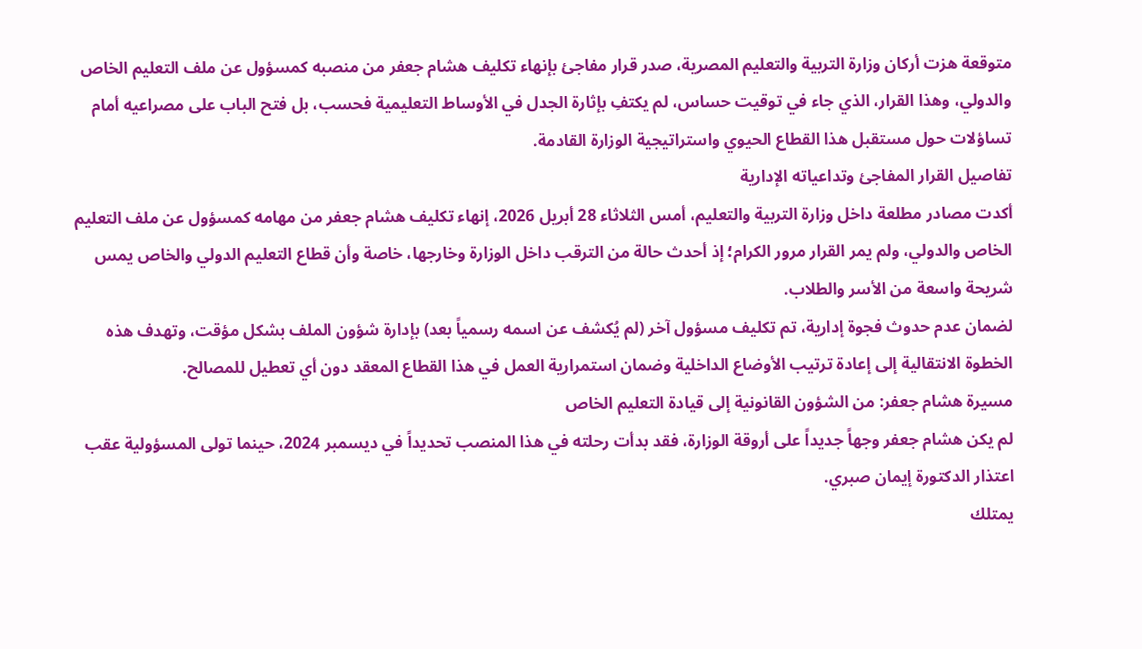متوقعة هزت أركان وزارة التربية والتعليم المصرية، صدر قرار مفاجئ بإنهاء تكليف هشام جعفر من منصبه كمسؤول عن ملف التعليم الخاص والدولي، وهذا القرار، الذي جاء في توقيت حساس، لم يكتفِ بإثارة الجدل في الأوساط التعليمية فحسب، بل فتح الباب على مصراعيه أمام تساؤلات حول مستقبل هذا القطاع الحيوي واستراتيجية الوزارة القادمة.
تفاصيل القرار المفاجئ وتداعياته الإدارية
أكدت مصادر مطلعة داخل وزارة التربية والتعليم، أمس الثلاثاء 28 أبريل 2026، إنهاء تكليف هشام جعفر من مهامه كمسؤول عن ملف التعليم الخاص والدولي، ولم يمر القرار مرور الكرام؛ إذ أحدث حالة من الترقب داخل الوزارة وخارجها، خاصة وأن قطاع التعليم الدولي والخاص يمس شريحة واسعة من الأسر والطلاب.
لضمان عدم حدوث فجوة إدارية، تم تكليف مسؤول آخر (لم يُكشف عن اسمه رسمياً بعد) بإدارة شؤون الملف بشكل مؤقت، وتهدف هذه الخطوة الانتقالية إلى إعادة ترتيب الأوضاع الداخلية وضمان استمرارية العمل في هذا القطاع المعقد دون أي تعطيل للمصالح.
مسيرة هشام جعفر: من الشؤون القانونية إلى قيادة التعليم الخاص
لم يكن هشام جعفر وجهاً جديداً على أروقة الوزارة، فقد بدأت رحلته في هذا المنصب تحديداً في ديسمبر 2024، حينما تولى المسؤولية عقب اعتذار الدكتورة إيمان صبري.
يمتلك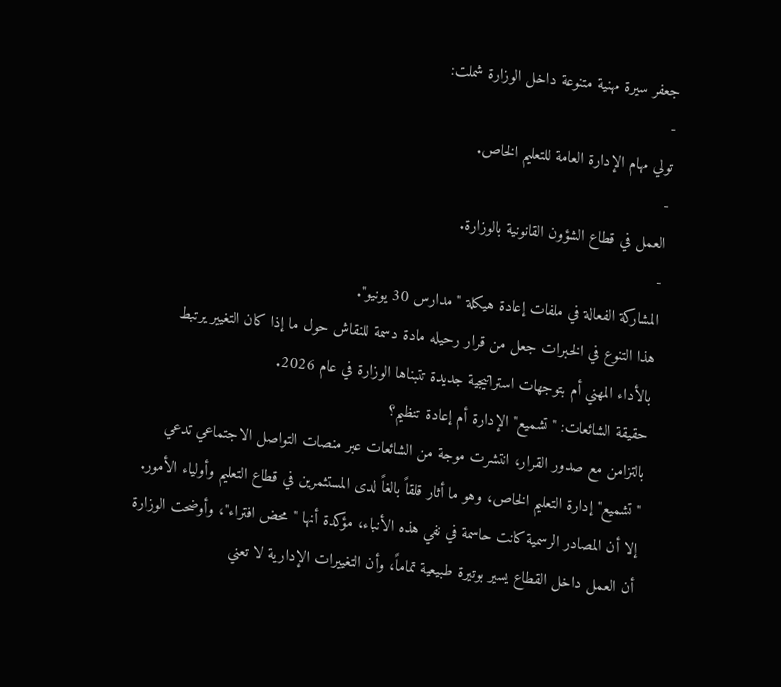جعفر سيرة مهنية متنوعة داخل الوزارة شملت:
-
تولي مهام الإدارة العامة للتعليم الخاص.
-
العمل في قطاع الشؤون القانونية بالوزارة.
-
المشاركة الفعالة في ملفات إعادة هيكلة "مدارس 30 يونيو".
هذا التنوع في الخبرات جعل من قرار رحيله مادة دسمة للنقاش حول ما إذا كان التغيير يرتبط بالأداء المهني أم بتوجهات استراتيجية جديدة تتبناها الوزارة في عام 2026.
حقيقة الشائعات: "تشميع" الإدارة أم إعادة تنظيم؟
بالتزامن مع صدور القرار، انتشرت موجة من الشائعات عبر منصات التواصل الاجتماعي تدعي "تشميع" إدارة التعليم الخاص، وهو ما أثار قلقاً بالغاً لدى المستثمرين في قطاع التعليم وأولياء الأمور.
إلا أن المصادر الرسمية كانت حاسمة في نفي هذه الأنباء، مؤكدة أنها "محض افتراء"، وأوضحت الوزارة أن العمل داخل القطاع يسير بوتيرة طبيعية تماماً، وأن التغييرات الإدارية لا تعني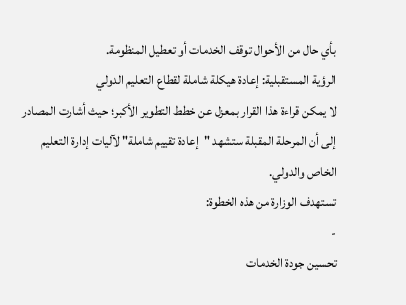بأي حال من الأحوال توقف الخدمات أو تعطيل المنظومة.
الرؤية المستقبلية: إعادة هيكلة شاملة لقطاع التعليم الدولي
لا يمكن قراءة هذا القرار بمعزل عن خطط التطوير الأكبر؛ حيث أشارت المصادر إلى أن المرحلة المقبلة ستشهد "إعادة تقييم شاملة" لآليات إدارة التعليم الخاص والدولي.
تستهدف الوزارة من هذه الخطوة:
-
تحسين جودة الخدمات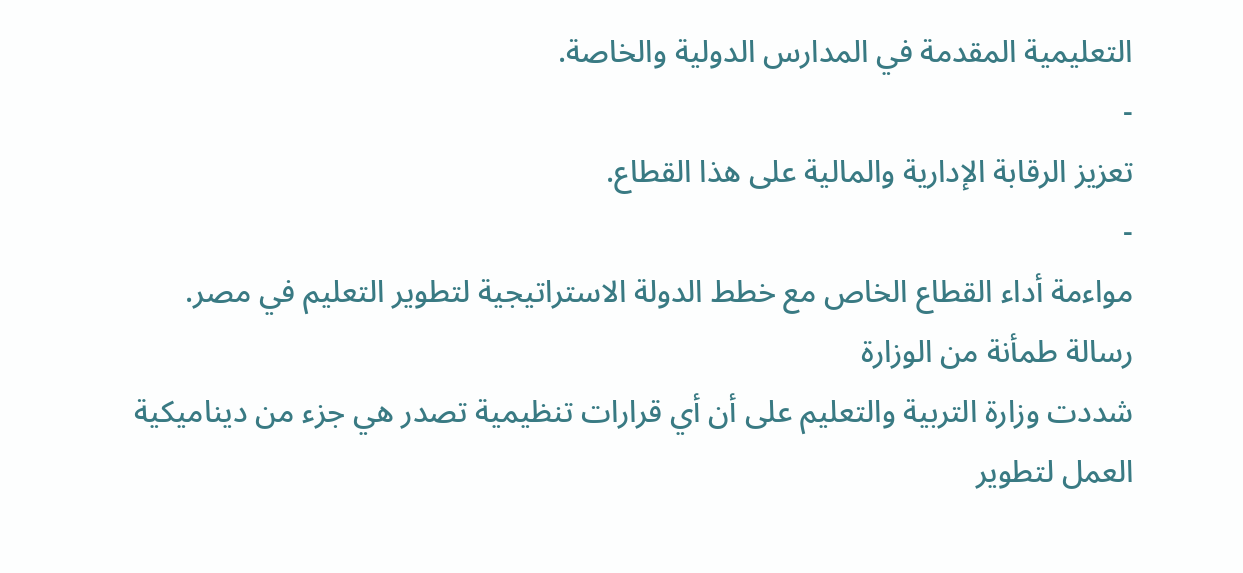التعليمية المقدمة في المدارس الدولية والخاصة.
-
تعزيز الرقابة الإدارية والمالية على هذا القطاع.
-
مواءمة أداء القطاع الخاص مع خطط الدولة الاستراتيجية لتطوير التعليم في مصر.
رسالة طمأنة من الوزارة
شددت وزارة التربية والتعليم على أن أي قرارات تنظيمية تصدر هي جزء من ديناميكية العمل لتطوير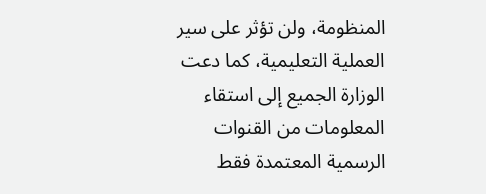المنظومة، ولن تؤثر على سير العملية التعليمية، كما دعت الوزارة الجميع إلى استقاء المعلومات من القنوات الرسمية المعتمدة فقط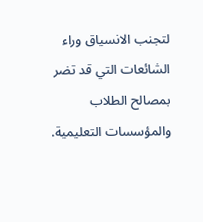لتجنب الانسياق وراء الشائعات التي قد تضر بمصالح الطلاب والمؤسسات التعليمية.